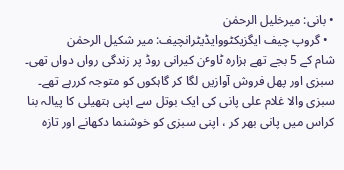• بانی: میرخلیل الرحمٰن
  • گروپ چیف ایگزیکٹووایڈیٹرانچیف: میر شکیل الرحمٰن
شام کے 5 بجے تھے ہزارہ ٹاوٴن کیرانی روڈ پر زندگی رواں دواں تھی۔ سبزی اور پھل فروش آوازیں لگا کر گاہکوں کو متوجہ کررہے تھے۔ سبزی والا غلام علی پانی کی ایک بوتل سے اپنی ہتھیلی کا پیالہ بنا کراس میں پانی بھر کر ، اپنی سبزی کو خوشنما دکھانے اور تازہ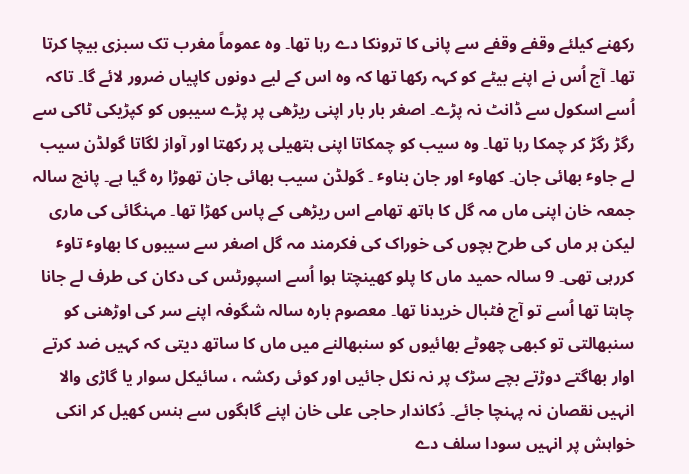رکھنے کیلئے وقفے وقفے سے پانی کا ترونکا دے رہا تھا۔ وہ عموماً مغرب تک سبزی بیچا کرتا تھا۔ آج اُس نے اپنے بیٹے کو کہہ رکھا تھا کہ وہ اس کے لیے دونوں کاپیاں ضرور لائے گا۔ تاکہ اُسے اسکول سے ڈانٹ نہ پڑے۔ اصغر بار بار اپنی ریڑھی پر پڑے سیبوں کو کپڑیکی ٹاکی سے رگڑ رگڑ کر چمکا رہا تھا۔ وہ سیب کو چمکاتا اپنی ہتھیلی پر رکھتا اور آواز لگاتا گولڈن سیب لے جاوٴ بھائی جان۔ کھاوٴ اور جان بناوٴ ۔ گولڈن سیب بھائی جان تھوڑا رہ گیا ہے۔ پانچ سالہ جمعہ خان اپنی ماں مہ گل کا ہاتھ تھامے اس ریڑھی کے پاس کھڑا تھا۔ مہنگائی کی ماری لیکن ہر ماں کی طرح بچوں کی خوراک کی فکرمند مہ گل اصغر سے سیبوں کا بھاوٴ تاوٴ کررہی تھی۔ 9 سالہ حمید ماں کا پلو کھینچتا ہوا اُسے اسپورٹس کی دکان کی طرف لے جانا چاہتا تھا اُسے تو آج فٹبال خریدنا تھا۔ معصوم بارہ سالہ شگوفہ اپنے سر کی اوڑھنی کو سنبھالتی تو کبھی چھوٹے بھائیوں کو سنبھالنے میں ماں کا ساتھ دیتی کہ کہیں ضد کرتے اوار بھاگتے دوڑتے بچے سڑک پر نہ نکل جائیں اور کوئی رکشہ ، سائیکل سوار یا گاڑی والا انہیں نقصان نہ پہنچا جائے۔ دُکاندار حاجی علی خان اپنے گاہگوں سے ہنس کھیل کر انکی خواہش پر انہیں سودا سلف دے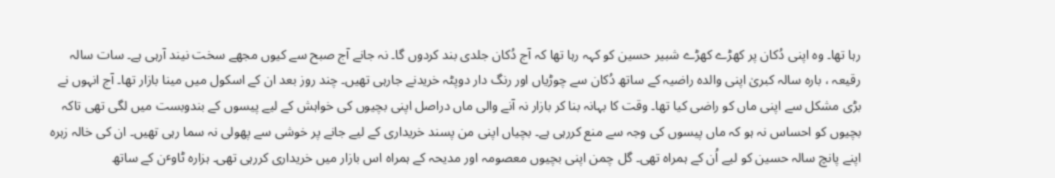رہا تھا۔ وہ اپنی دُکان پر کھڑے کھڑے شبیر حسین کو کہہ رہا تھا کہ آج دُکان جلدی بند کردوں گا۔ نہ جانے آج صبح سے کیوں مجھے سخت نیند آرہی ہے۔ سات سالہ رقیعہ ، بارہ سالہ کبریٰ اپنی والدہ راضیہ کے ساتھ دُکان سے چوڑیاں اور رنگ دار دوپٹہ خریدنے جارہی تھیں۔ چند روز بعد ان کے اسکول میں مینا بازار تھا۔ آج انہوں نے بڑی مشکل سے اپنی ماں کو راضی کیا تھا۔ وقت کا بہانہ بنا کر بازار نہ آنے والی ماں دراصل اپنی بچیوں کی خواہش کے لیے پیسوں کے بندوبست میں لگی تھی تاکہ بچیوں کو احساس نہ ہو کہ ماں پیسوں کی وجہ سے منع کررہی ہے۔ بچیاں اپنی من پسند خریداری کے لیے جانے پر خوشی سے پھولی نہ سما رہی تھیں۔ ان کی خالہ زہرہ اپنے پانچ سالہ حسین کو لیے اُن کے ہمراہ تھی۔ گل چمن اپنی بچیوں معصومہ اور مدیحہ کے ہمراہ اس بازار میں خریداری کررہی تھی۔ ہزارہ ٹاوٴن کے ساتھ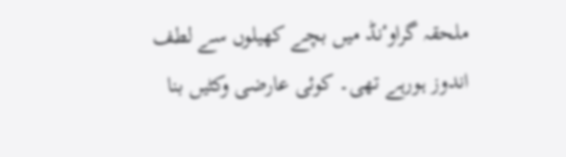ملحقہ گراوٴنڈ میں بچے کھیلوں سے لطف اندوز ہورہے تھی۔ کوئی عارضی وکٹیں بنا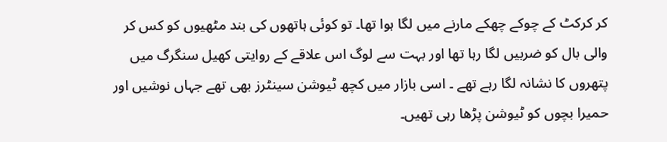کر کرکٹ کے چوکے چھکے مارنے میں لگا ہوا تھا۔ تو کوئی ہاتھوں کی بند مٹھیوں کو کس کر والی بال کو ضربیں لگا رہا تھا اور بہت سے لوگ اس علاقے کے روایتی کھیل سنگرگ میں پتھروں کا نشانہ لگا رہے تھے ۔ اسی بازار میں کچھ ٹیوشن سینٹرز بھی تھے جہاں نوشیں اور حمیرا بچوں کو ٹیوشن پڑھا رہی تھیں۔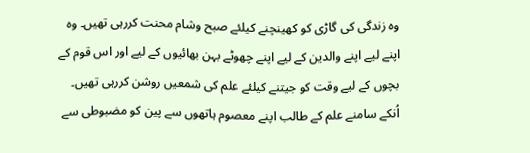وہ زندگی کی گاڑی کو کھینچنے کیلئے صبح وشام محنت کررہی تھیں۔ وہ اپنے لیے اپنے والدین کے لیے اپنے چھوٹے بہن بھائیوں کے لیے اور اس قوم کے بچوں کے لیے وقت کو جیتنے کیلئے علم کی شمعیں روشن کررہی تھیں۔ اُنکے سامنے علم کے طالب اپنے معصوم ہاتھوں سے پین کو مضبوطی سے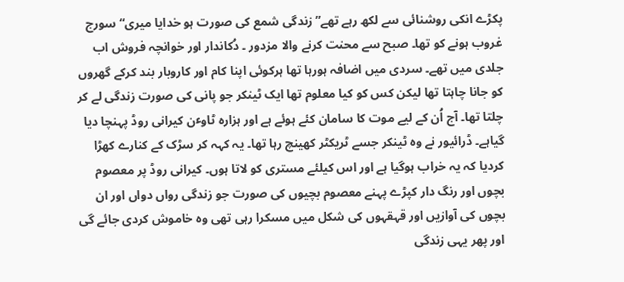پکڑے انکی روشنائی سے لکھ رہے تھے”زندگی شمع کی صورت ہو خدایا میری“ سورج غروب ہونے کو تھا۔ صبح سے محنت کرنے والا مزدور ۔ دُکاندار اور خوانچہ فروش اب جلدی میں تھے۔ سردی میں اضافہ ہورہا تھا ہرکوئی اپنا کام اور کاروبار بند کرکے گھروں کو جانا چاہتا تھا لیکن کس کو کیا معلوم تھا ایک ٹینکر جو پانی کی صورت زندگی لے کر چلتا تھا۔ آج اُن کے لیے موت کا سامان کئے ہوئے ہے اور ہزارہ ٹاوٴن کیرانی روڈ پہنچا دیا گیاہے۔ ڈرائیور نے وہ ٹینکر جسے ٹریکٹر کھینچ رہا تھا۔ یہ کہہ کر سڑک کے کنارے کھڑا کردیا کہ یہ خراب ہوگیا ہے اور اس کیلئے مستری کو لاتا ہوں۔ کیرانی روڈ پر معصوم بچوں اور رنگ دار کپڑے پہنے معصوم بچیوں کی صورت جو زندگی رواں دواں اور ان بچوں کی آوازیں اور قہقہوں کی شکل میں مسکرا رہی تھی وہ خاموش کردی جائے گی اور پھر یہی زندگی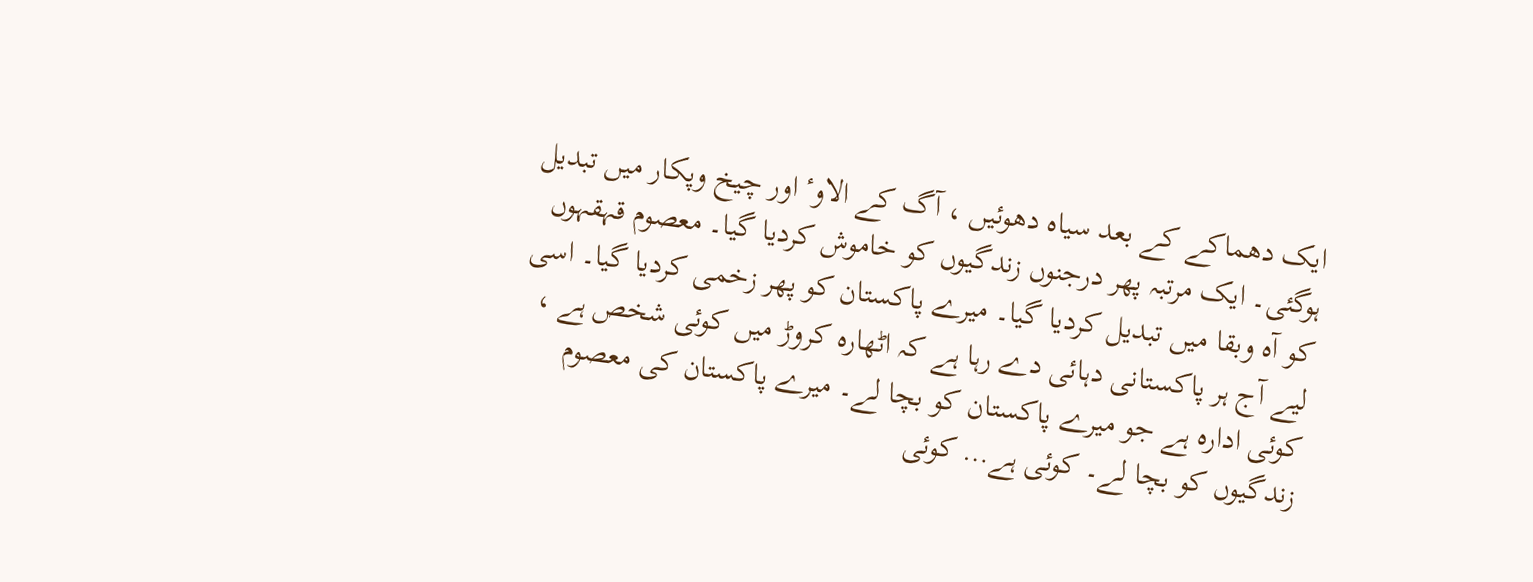ایک دھماکے کے بعد سیاہ دھوئیں ، آگ کے الاوٴ اور چیخ وپکار میں تبدیل ہوگئی۔ ایک مرتبہ پھر درجنوں زندگیوں کو خاموش کردیا گیا۔ معصوم قہقہوں کو آہ وبقا میں تبدیل کردیا گیا۔ میرے پاکستان کو پھر زخمی کردیا گیا۔ اسی لیے آج ہر پاکستانی دہائی دے رہا ہے کہ اٹھارہ کروڑ میں کوئی شخص ہے ، کوئی ادارہ ہے جو میرے پاکستان کو بچا لے۔ میرے پاکستان کی معصوم زندگیوں کو بچا لے۔ کوئی ہے… کوئی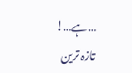…ہے…!
تازہ ترین